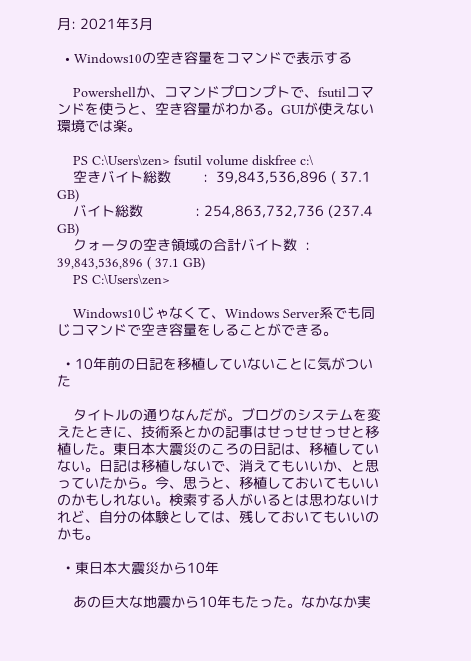月: 2021年3月

  • Windows10の空き容量をコマンドで表示する

    Powershellか、コマンドプロンプトで、fsutilコマンドを使うと、空き容量がわかる。GUIが使えない環境では楽。

    PS C:\Users\zen> fsutil volume diskfree c:\
    空きバイト総数        :  39,843,536,896 ( 37.1 GB)
    バイト総数             : 254,863,732,736 (237.4 GB)
    クォータの空き領域の合計バイト数  :  39,843,536,896 ( 37.1 GB)
    PS C:\Users\zen>

    Windows10じゃなくて、Windows Server系でも同じコマンドで空き容量をしることができる。

  • 10年前の日記を移植していないことに気がついた

    タイトルの通りなんだが。ブログのシステムを変えたときに、技術系とかの記事はせっせせっせと移植した。東日本大震災のころの日記は、移植していない。日記は移植しないで、消えてもいいか、と思っていたから。今、思うと、移植しておいてもいいのかもしれない。検索する人がいるとは思わないけれど、自分の体験としては、残しておいてもいいのかも。

  • 東日本大震災から10年

    あの巨大な地震から10年もたった。なかなか実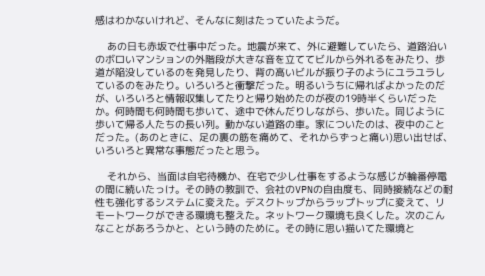感はわかないけれど、そんなに刻はたっていたようだ。

    あの日も赤坂で仕事中だった。地震が来て、外に避難していたら、道路沿いのボロいマンションの外階段が大きな音を立ててビルから外れるをみたり、歩道が陥没しているのを発見したり、背の高いビルが振り子のようにユラユラしているのをみたり。いろいろと衝撃だった。明るいうちに帰ればよかったのだが、いろいろと情報収集してたりと帰り始めたのが夜の19時半くらいだったか。何時間も何時間も歩いて、途中で休んだりしながら、歩いた。同じように歩いて帰る人たちの長い列。動かない道路の車。家についたのは、夜中のことだった。(あのときに、足の裏の筋を痛めて、それからずっと痛い)思い出せば、いろいろと異常な事態だったと思う。

    それから、当面は自宅待機か、在宅で少し仕事をするような感じが輪番停電の間に続いたっけ。その時の教訓で、会社のVPNの自由度も、同時接続などの耐性も強化するシステムに変えた。デスクトップからラップトップに変えて、リモートワークができる環境も整えた。ネットワーク環境も良くした。次のこんなことがあろうかと、という時のために。その時に思い描いてた環境と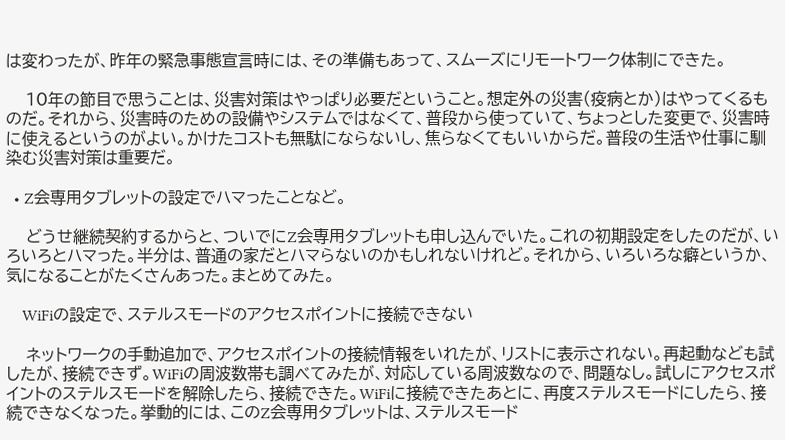は変わったが、昨年の緊急事態宣言時には、その準備もあって、スムーズにリモートワーク体制にできた。

    10年の節目で思うことは、災害対策はやっぱり必要だということ。想定外の災害(疫病とか)はやってくるものだ。それから、災害時のための設備やシステムではなくて、普段から使っていて、ちょっとした変更で、災害時に使えるというのがよい。かけたコストも無駄にならないし、焦らなくてもいいからだ。普段の生活や仕事に馴染む災害対策は重要だ。

  • Z会専用タブレットの設定でハマったことなど。

    どうせ継続契約するからと、ついでにZ会専用タブレットも申し込んでいた。これの初期設定をしたのだが、いろいろとハマった。半分は、普通の家だとハマらないのかもしれないけれど。それから、いろいろな癖というか、気になることがたくさんあった。まとめてみた。

    WiFiの設定で、ステルスモードのアクセスポイントに接続できない

    ネットワークの手動追加で、アクセスポイントの接続情報をいれたが、リストに表示されない。再起動なども試したが、接続できず。WiFiの周波数帯も調べてみたが、対応している周波数なので、問題なし。試しにアクセスポイントのステルスモードを解除したら、接続できた。WiFiに接続できたあとに、再度ステルスモードにしたら、接続できなくなった。挙動的には、このZ会専用タブレットは、ステルスモード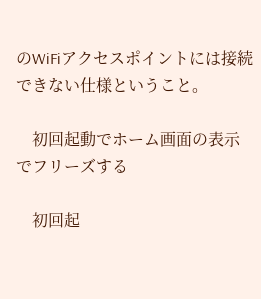のWiFiアクセスポイントには接続できない仕様ということ。

    初回起動でホーム画面の表示でフリーズする

    初回起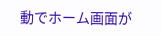動でホーム画面が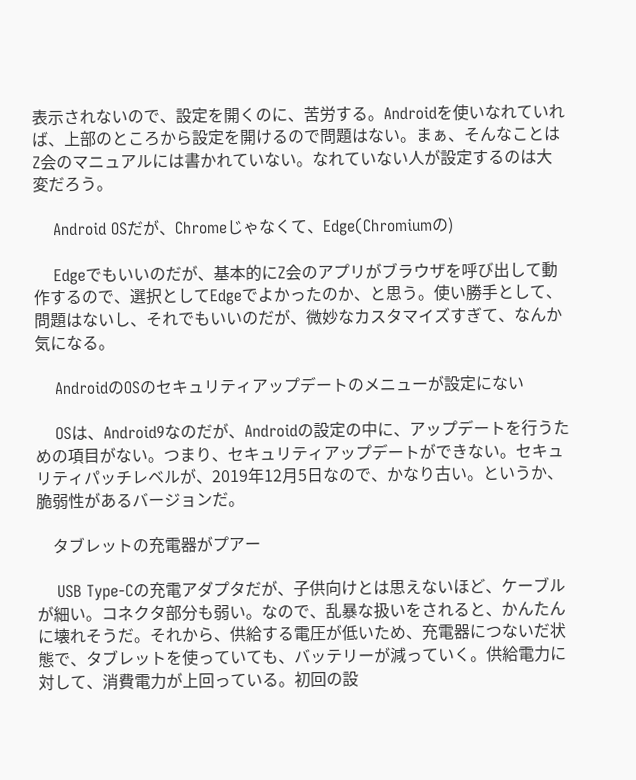表示されないので、設定を開くのに、苦労する。Androidを使いなれていれば、上部のところから設定を開けるので問題はない。まぁ、そんなことはZ会のマニュアルには書かれていない。なれていない人が設定するのは大変だろう。

    Android OSだが、Chromeじゃなくて、Edge(Chromiumの)

    Edgeでもいいのだが、基本的にZ会のアプリがブラウザを呼び出して動作するので、選択としてEdgeでよかったのか、と思う。使い勝手として、問題はないし、それでもいいのだが、微妙なカスタマイズすぎて、なんか気になる。

    AndroidのOSのセキュリティアップデートのメニューが設定にない

    OSは、Android9なのだが、Androidの設定の中に、アップデートを行うための項目がない。つまり、セキュリティアップデートができない。セキュリティパッチレベルが、2019年12月5日なので、かなり古い。というか、脆弱性があるバージョンだ。

    タブレットの充電器がプアー

    USB Type-Cの充電アダプタだが、子供向けとは思えないほど、ケーブルが細い。コネクタ部分も弱い。なので、乱暴な扱いをされると、かんたんに壊れそうだ。それから、供給する電圧が低いため、充電器につないだ状態で、タブレットを使っていても、バッテリーが減っていく。供給電力に対して、消費電力が上回っている。初回の設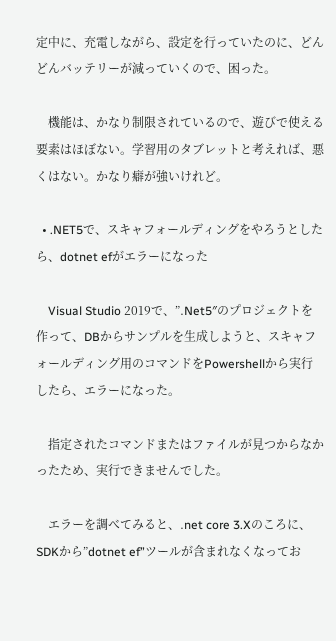定中に、充電しながら、設定を行っていたのに、どんどんバッテリーが減っていくので、困った。

    機能は、かなり制限されているので、遊びで使える要素はほぼない。学習用のタブレットと考えれば、悪くはない。かなり癖が強いけれど。

  • .NET5で、スキャフォールディングをやろうとしたら、dotnet efがエラーになった

    Visual Studio 2019で、”.Net5″のプロジェクトを作って、DBからサンプルを生成しようと、スキャフォールディング用のコマンドをPowershellから実行したら、エラーになった。

    指定されたコマンドまたはファイルが見つからなかったため、実行できませんでした。

    エラーを調べてみると、.net core 3.Xのころに、SDKから”dotnet ef”ツールが含まれなくなってお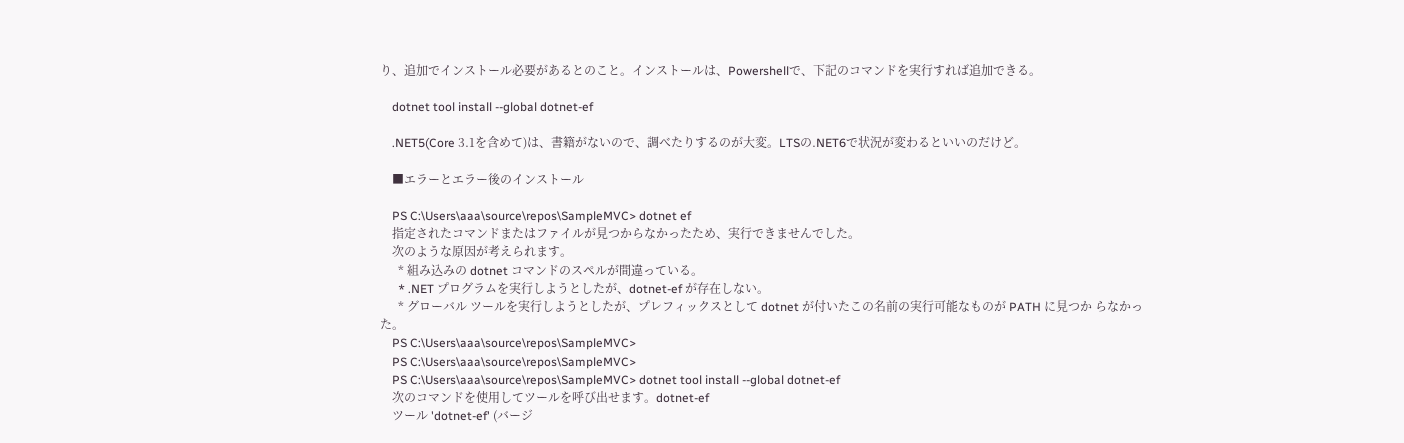り、追加でインストール必要があるとのこと。インストールは、Powershellで、下記のコマンドを実行すれば追加できる。

    dotnet tool install --global dotnet-ef

    .NET5(Core 3.1を含めて)は、書籍がないので、調べたりするのが大変。LTSの.NET6で状況が変わるといいのだけど。

    ■エラーとエラー後のインストール

    PS C:\Users\aaa\source\repos\SampleMVC> dotnet ef
    指定されたコマンドまたはファイルが見つからなかったため、実行できませんでした。
    次のような原因が考えられます。
      * 組み込みの dotnet コマンドのスペルが間違っている。
      * .NET プログラムを実行しようとしたが、dotnet-ef が存在しない。
      * グローバル ツールを実行しようとしたが、プレフィックスとして dotnet が付いたこの名前の実行可能なものが PATH に見つか らなかった。
    PS C:\Users\aaa\source\repos\SampleMVC>
    PS C:\Users\aaa\source\repos\SampleMVC>
    PS C:\Users\aaa\source\repos\SampleMVC> dotnet tool install --global dotnet-ef
    次のコマンドを使用してツールを呼び出せます。dotnet-ef
    ツール 'dotnet-ef' (バージ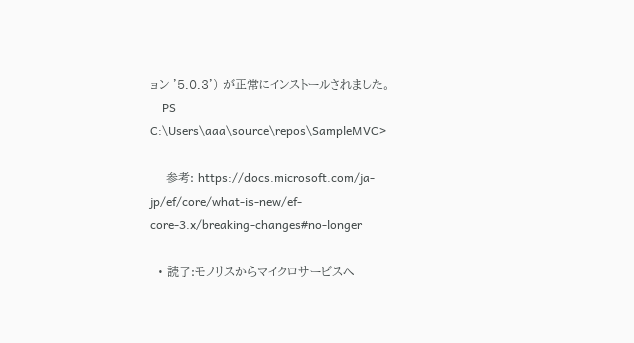ョン '5.0.3') が正常にインストールされました。
    PS C:\Users\aaa\source\repos\SampleMVC>

    参考: https://docs.microsoft.com/ja-jp/ef/core/what-is-new/ef-core-3.x/breaking-changes#no-longer

  • 読了:モノリスからマイクロサービスへ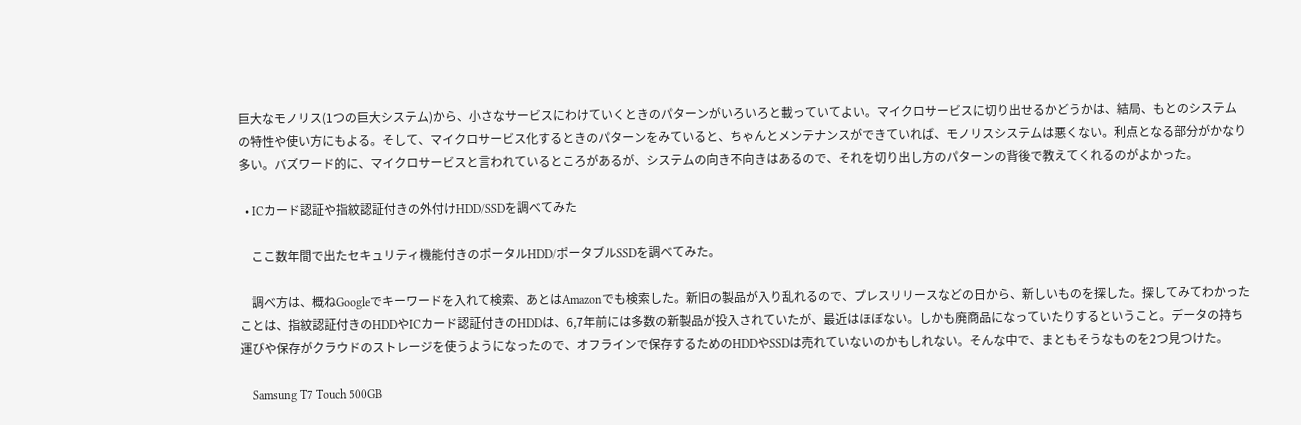巨大なモノリス(1つの巨大システム)から、小さなサービスにわけていくときのパターンがいろいろと載っていてよい。マイクロサービスに切り出せるかどうかは、結局、もとのシステムの特性や使い方にもよる。そして、マイクロサービス化するときのパターンをみていると、ちゃんとメンテナンスができていれば、モノリスシステムは悪くない。利点となる部分がかなり多い。バズワード的に、マイクロサービスと言われているところがあるが、システムの向き不向きはあるので、それを切り出し方のパターンの背後で教えてくれるのがよかった。

  • ICカード認証や指紋認証付きの外付けHDD/SSDを調べてみた

    ここ数年間で出たセキュリティ機能付きのポータルHDD/ポータブルSSDを調べてみた。

    調べ方は、概ねGoogleでキーワードを入れて検索、あとはAmazonでも検索した。新旧の製品が入り乱れるので、プレスリリースなどの日から、新しいものを探した。探してみてわかったことは、指紋認証付きのHDDやICカード認証付きのHDDは、6,7年前には多数の新製品が投入されていたが、最近はほぼない。しかも廃商品になっていたりするということ。データの持ち運びや保存がクラウドのストレージを使うようになったので、オフラインで保存するためのHDDやSSDは売れていないのかもしれない。そんな中で、まともそうなものを2つ見つけた。

    Samsung T7 Touch 500GB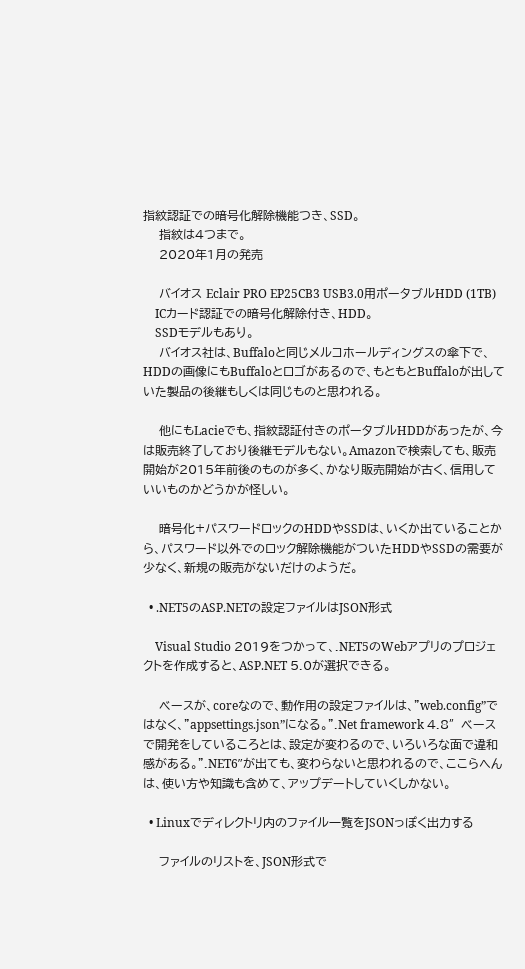指紋認証での暗号化解除機能つき、SSD。
    指紋は4つまで。
    2020年1月の発売

    バイオス Eclair PRO EP25CB3 USB3.0用ポータブルHDD (1TB)
    ICカード認証での暗号化解除付き、HDD。
    SSDモデルもあり。
    バイオス社は、Buffaloと同じメルコホールディングスの傘下で、HDDの画像にもBuffaloとロゴがあるので、もともとBuffaloが出していた製品の後継もしくは同じものと思われる。

    他にもLacieでも、指紋認証付きのポータブルHDDがあったが、今は販売終了しており後継モデルもない。Amazonで検索しても、販売開始が2015年前後のものが多く、かなり販売開始が古く、信用していいものかどうかが怪しい。

    暗号化+パスワードロックのHDDやSSDは、いくか出ていることから、パスワード以外でのロック解除機能がついたHDDやSSDの需要が少なく、新規の販売がないだけのようだ。

  • .NET5のASP.NETの設定ファイルはJSON形式

    Visual Studio 2019をつかって、.NET5のWebアプリのプロジェクトを作成すると、ASP.NET 5.0が選択できる。

    ベースが、coreなので、動作用の設定ファイルは、”web.config”ではなく、”appsettings.json”になる。”.Net framework 4.8″ベースで開発をしているころとは、設定が変わるので、いろいろな面で違和感がある。”.NET6″が出ても、変わらないと思われるので、ここらへんは、使い方や知識も含めて、アップデートしていくしかない。

  • Linuxでディレクトリ内のファイル一覧をJSONっぽく出力する

    ファイルのリストを、JSON形式で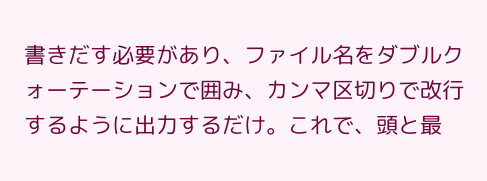書きだす必要があり、ファイル名をダブルクォーテーションで囲み、カンマ区切りで改行するように出力するだけ。これで、頭と最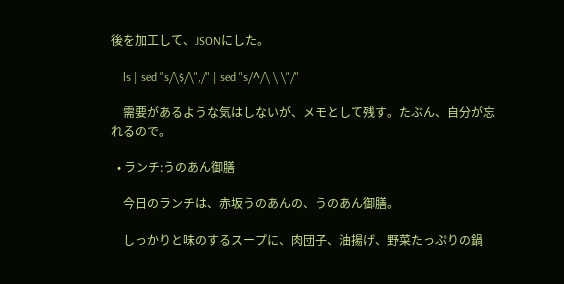後を加工して、JSONにした。

    ls | sed "s/\$/\",/" | sed "s/^/\ \ \"/"

    需要があるような気はしないが、メモとして残す。たぶん、自分が忘れるので。

  • ランチ:うのあん御膳

    今日のランチは、赤坂うのあんの、うのあん御膳。

    しっかりと味のするスープに、肉団子、油揚げ、野菜たっぷりの鍋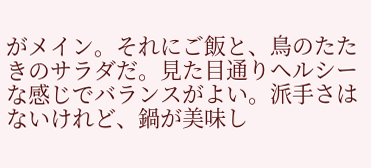がメイン。それにご飯と、鳥のたたきのサラダだ。見た目通りヘルシーな感じでバランスがよい。派手さはないけれど、鍋が美味し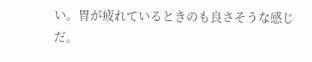い。胃が疲れているときのも良さそうな感じだ。